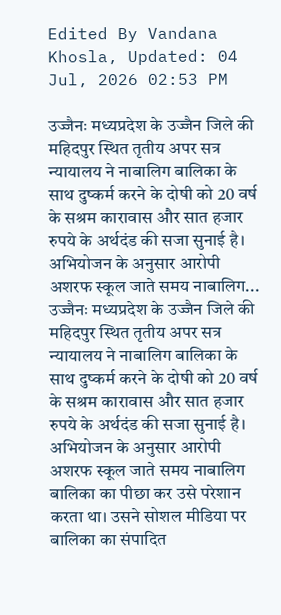Edited By Vandana Khosla, Updated: 04 Jul, 2026 02:53 PM

उज्जैनः मध्यप्रदेश के उज्जैन जिले की महिदपुर स्थित तृतीय अपर सत्र न्यायालय ने नाबालिग बालिका के साथ दुष्कर्म करने के दोषी को 20 वर्ष के सश्रम कारावास और सात हजार रुपये के अर्थदंड की सजा सुनाई है। अभियोजन के अनुसार आरोपी अशरफ स्कूल जाते समय नाबालिग...
उज्जैनः मध्यप्रदेश के उज्जैन जिले की महिदपुर स्थित तृतीय अपर सत्र न्यायालय ने नाबालिग बालिका के साथ दुष्कर्म करने के दोषी को 20 वर्ष के सश्रम कारावास और सात हजार रुपये के अर्थदंड की सजा सुनाई है। अभियोजन के अनुसार आरोपी अशरफ स्कूल जाते समय नाबालिग बालिका का पीछा कर उसे परेशान करता था। उसने सोशल मीडिया पर बालिका का संपादित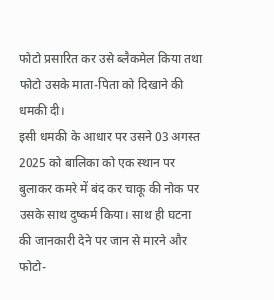फोटो प्रसारित कर उसे ब्लैकमेल किया तथा फोटो उसके माता-पिता को दिखाने की धमकी दी।
इसी धमकी के आधार पर उसने 03 अगस्त 2025 को बालिका को एक स्थान पर बुलाकर कमरे में बंद कर चाकू की नोक पर उसके साथ दुष्कर्म किया। साथ ही घटना की जानकारी देने पर जान से मारने और फोटो-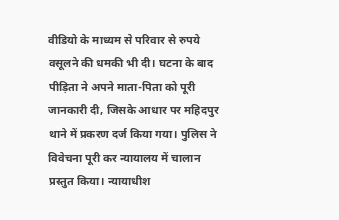वीडियो के माध्यम से परिवार से रुपये वसूलने की धमकी भी दी। घटना के बाद पीड़िता ने अपने माता-पिता को पूरी जानकारी दी, जिसके आधार पर महिदपुर थाने में प्रकरण दर्ज किया गया। पुलिस ने विवेचना पूरी कर न्यायालय में चालान प्रस्तुत किया। न्यायाधीश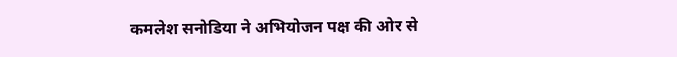कमलेश सनोडिया ने अभियोजन पक्ष की ओर से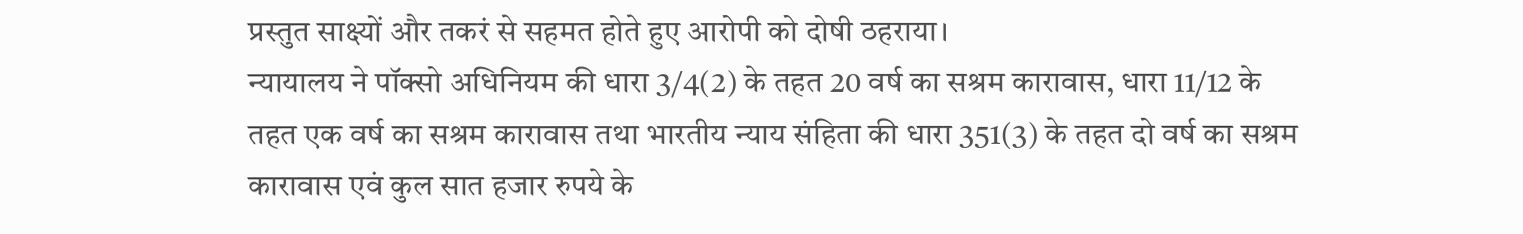प्रस्तुत साक्ष्यों और तकरं से सहमत होते हुए आरोपी को दोषी ठहराया।
न्यायालय ने पॉक्सो अधिनियम की धारा 3/4(2) के तहत 20 वर्ष का सश्रम कारावास, धारा 11/12 के तहत एक वर्ष का सश्रम कारावास तथा भारतीय न्याय संहिता की धारा 351(3) के तहत दो वर्ष का सश्रम कारावास एवं कुल सात हजार रुपये के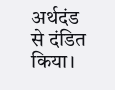अर्थदंड से दंडित किया।